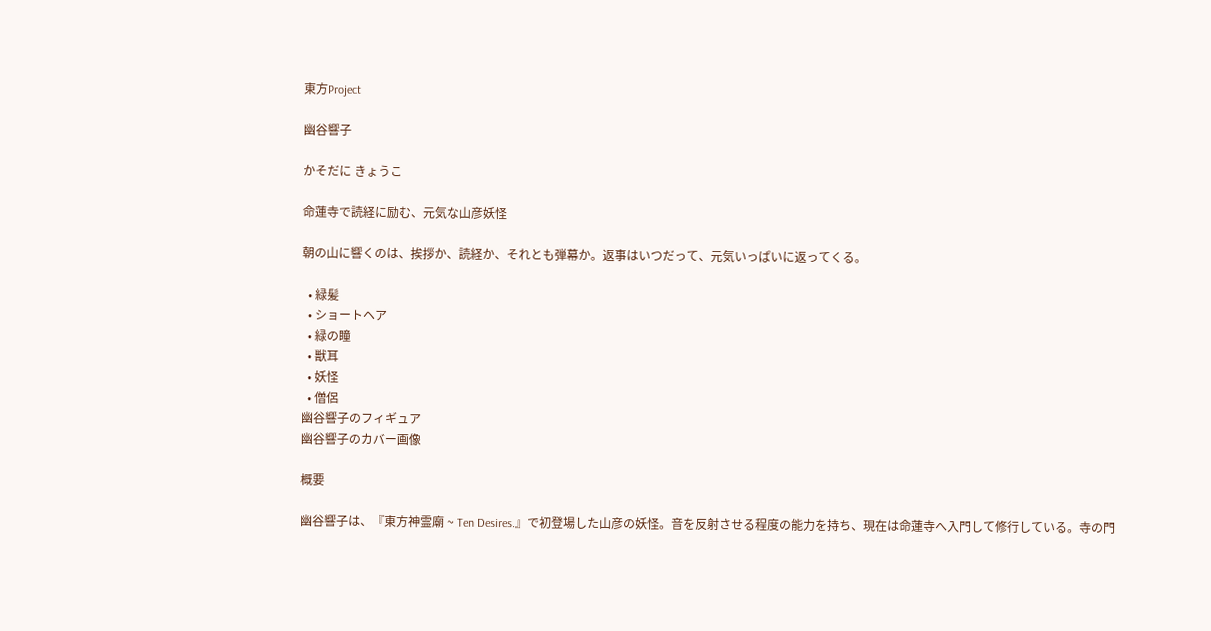東方Project

幽谷響子

かそだに きょうこ

命蓮寺で読経に励む、元気な山彦妖怪

朝の山に響くのは、挨拶か、読経か、それとも弾幕か。返事はいつだって、元気いっぱいに返ってくる。

  • 緑髪
  • ショートヘア
  • 緑の瞳
  • 獣耳
  • 妖怪
  • 僧侶
幽谷響子のフィギュア
幽谷響子のカバー画像

概要

幽谷響子は、『東方神霊廟 ~ Ten Desires.』で初登場した山彦の妖怪。音を反射させる程度の能力を持ち、現在は命蓮寺へ入門して修行している。寺の門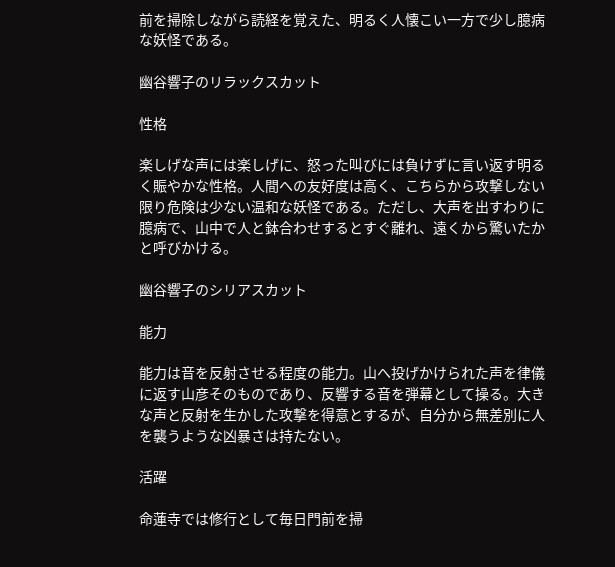前を掃除しながら読経を覚えた、明るく人懐こい一方で少し臆病な妖怪である。

幽谷響子のリラックスカット

性格

楽しげな声には楽しげに、怒った叫びには負けずに言い返す明るく賑やかな性格。人間への友好度は高く、こちらから攻撃しない限り危険は少ない温和な妖怪である。ただし、大声を出すわりに臆病で、山中で人と鉢合わせするとすぐ離れ、遠くから驚いたかと呼びかける。

幽谷響子のシリアスカット

能力

能力は音を反射させる程度の能力。山へ投げかけられた声を律儀に返す山彦そのものであり、反響する音を弾幕として操る。大きな声と反射を生かした攻撃を得意とするが、自分から無差別に人を襲うような凶暴さは持たない。

活躍

命蓮寺では修行として毎日門前を掃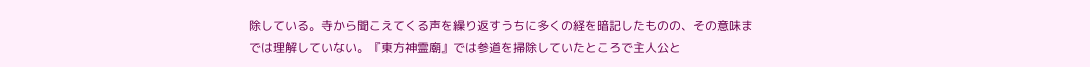除している。寺から聞こえてくる声を繰り返すうちに多くの経を暗記したものの、その意味までは理解していない。『東方神霊廟』では参道を掃除していたところで主人公と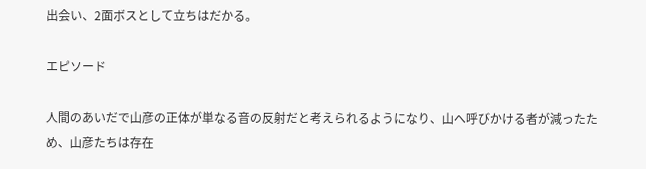出会い、2面ボスとして立ちはだかる。

エピソード

人間のあいだで山彦の正体が単なる音の反射だと考えられるようになり、山へ呼びかける者が減ったため、山彦たちは存在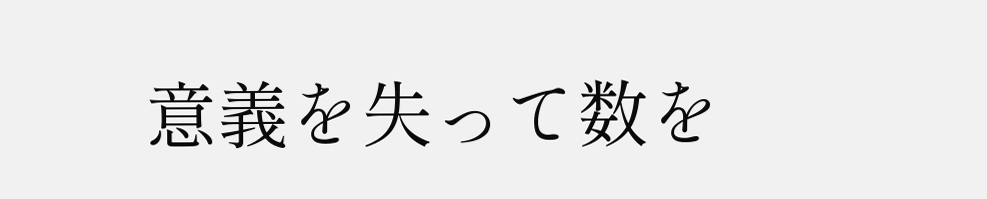意義を失って数を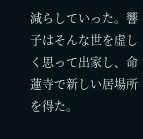減らしていった。響子はそんな世を虚しく思って出家し、命蓮寺で新しい居場所を得た。